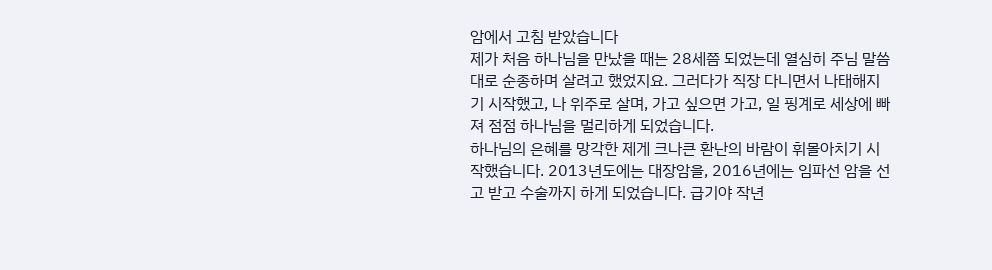암에서 고침 받았습니다
제가 처음 하나님을 만났을 때는 28세쯤 되었는데 열심히 주님 말씀대로 순종하며 살려고 했었지요. 그러다가 직장 다니면서 나태해지기 시작했고, 나 위주로 살며, 가고 싶으면 가고, 일 핑계로 세상에 빠져 점점 하나님을 멀리하게 되었습니다.
하나님의 은혜를 망각한 제게 크나큰 환난의 바람이 휘몰아치기 시작했습니다. 2013년도에는 대장암을, 2016년에는 임파선 암을 선고 받고 수술까지 하게 되었습니다. 급기야 작년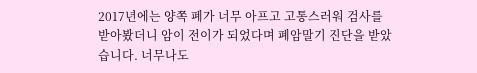2017년에는 양쪽 폐가 너무 아프고 고통스러워 검사를 받아봤더니 암이 전이가 되었다며 폐암말기 진단을 받았습니다. 너무나도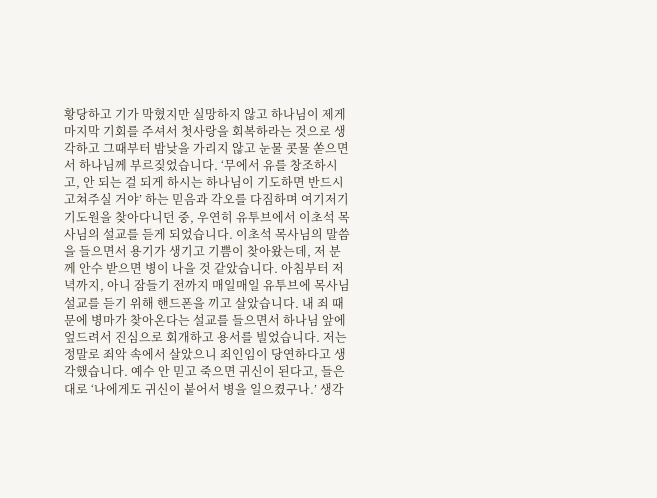황당하고 기가 막혔지만 실망하지 않고 하나님이 제게 마지막 기회를 주셔서 첫사랑을 회복하라는 것으로 생각하고 그때부터 밤낮을 가리지 않고 눈물 콧물 쏟으면서 하나님께 부르짖었습니다. ‘무에서 유를 창조하시고, 안 되는 걸 되게 하시는 하나님이 기도하면 반드시 고쳐주실 거야’ 하는 믿음과 각오를 다짐하며 여기저기 기도원을 찾아다니던 중, 우연히 유투브에서 이초석 목사님의 설교를 듣게 되었습니다. 이초석 목사님의 말씀을 들으면서 용기가 생기고 기쁨이 찾아왔는데, 저 분께 안수 받으면 병이 나을 것 같았습니다. 아침부터 저녁까지, 아니 잠들기 전까지 매일매일 유투브에 목사님 설교를 듣기 위해 핸드폰을 끼고 살았습니다. 내 죄 때문에 병마가 찾아온다는 설교를 들으면서 하나님 앞에 엎드려서 진심으로 회개하고 용서를 빌었습니다. 저는 정말로 죄악 속에서 살았으니 죄인임이 당연하다고 생각했습니다. 예수 안 믿고 죽으면 귀신이 된다고, 들은 대로 ‘나에게도 귀신이 붙어서 병을 일으켰구나.’ 생각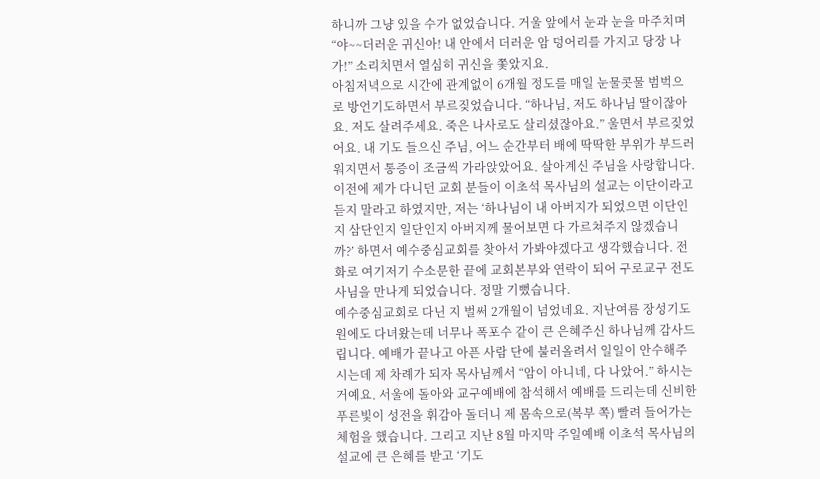하니까 그냥 있을 수가 없었습니다. 거울 앞에서 눈과 눈을 마주치며 “야~~더러운 귀신아! 내 안에서 더러운 암 덩어리를 가지고 당장 나가!” 소리치면서 열심히 귀신을 쫓았지요.
아침저녁으로 시간에 관계없이 6개월 정도를 매일 눈물콧물 범벅으로 방언기도하면서 부르짖었습니다. “하나님, 저도 하나님 딸이잖아요. 저도 살려주세요. 죽은 나사로도 살리셨잖아요.” 울면서 부르짖었어요. 내 기도 들으신 주님, 어느 순간부터 배에 딱딱한 부위가 부드러워지면서 통증이 조금씩 가라앉았어요. 살아계신 주님을 사랑합니다.
이전에 제가 다니던 교회 분들이 이초석 목사님의 설교는 이단이라고 듣지 말라고 하였지만, 저는 ‘하나님이 내 아버지가 되었으면 이단인지 삼단인지 일단인지 아버지께 물어보면 다 가르쳐주지 않겠습니까?’ 하면서 예수중심교회를 찾아서 가봐야겠다고 생각했습니다. 전화로 여기저기 수소문한 끝에 교회본부와 연락이 되어 구로교구 전도사님을 만나게 되었습니다. 정말 기뻤습니다.
예수중심교회로 다닌 지 벌써 2개월이 넘었네요. 지난여름 장성기도원에도 다녀왔는데 너무나 폭포수 같이 큰 은혜주신 하나님께 감사드립니다. 예배가 끝나고 아픈 사람 단에 불러올려서 일일이 안수해주시는데 제 차례가 되자 목사님께서 “암이 아니네, 다 나았어.” 하시는 거예요. 서울에 돌아와 교구예배에 참석해서 예배를 드리는데 신비한 푸른빛이 성전을 휘감아 돌더니 제 몸속으로(복부 쪽) 빨려 들어가는 체험을 했습니다. 그리고 지난 8월 마지막 주일예배 이초석 목사님의 설교에 큰 은혜를 받고 ‘기도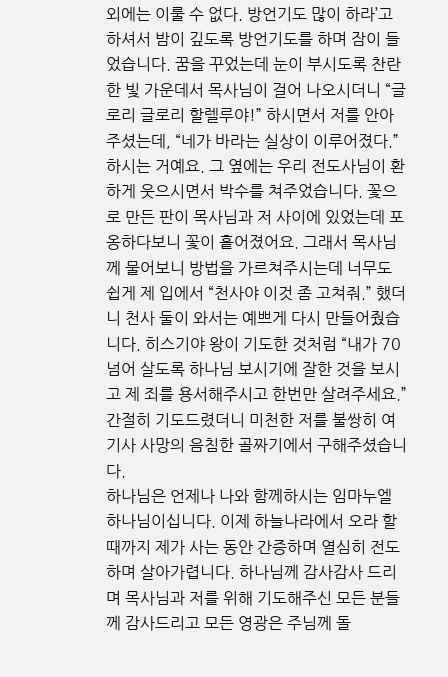외에는 이룰 수 없다. 방언기도 많이 하라’고 하셔서 밤이 깊도록 방언기도를 하며 잠이 들었습니다. 꿈을 꾸었는데 눈이 부시도록 찬란한 빛 가운데서 목사님이 걸어 나오시더니 “글로리 글로리 할렐루야!” 하시면서 저를 안아주셨는데, “네가 바라는 실상이 이루어졌다.” 하시는 거예요. 그 옆에는 우리 전도사님이 환하게 웃으시면서 박수를 쳐주었습니다. 꽃으로 만든 판이 목사님과 저 사이에 있었는데 포옹하다보니 꽃이 흩어졌어요. 그래서 목사님께 물어보니 방법을 가르쳐주시는데 너무도 쉽게 제 입에서 “천사야 이것 좀 고쳐줘.” 했더니 천사 둘이 와서는 예쁘게 다시 만들어줬습니다. 히스기야 왕이 기도한 것처럼 “내가 70넘어 살도록 하나님 보시기에 잘한 것을 보시고 제 죄를 용서해주시고 한번만 살려주세요.” 간절히 기도드렸더니 미천한 저를 불쌍히 여기사 사망의 음침한 골짜기에서 구해주셨습니다.
하나님은 언제나 나와 함께하시는 임마누엘 하나님이십니다. 이제 하늘나라에서 오라 할 때까지 제가 사는 동안 간증하며 열심히 전도하며 살아가렵니다. 하나님께 감사감사 드리며 목사님과 저를 위해 기도해주신 모든 분들께 감사드리고 모든 영광은 주님께 돌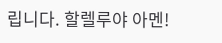립니다. 할렐루야 아멘!